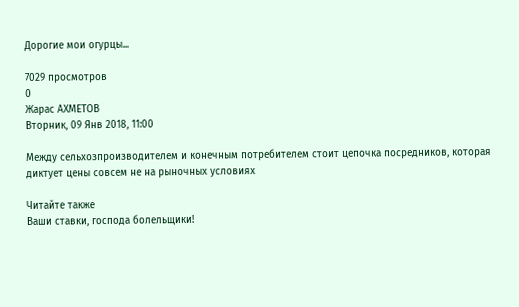Дорогие мои огурцы...

7029 просмотров
0
Жарас АХМЕТОВ
Вторник, 09 Янв 2018, 11:00

Между сельхозпроизводителем и конечным потребителем стоит цепочка посредников, которая диктует цены совсем не на рыночных условиях

Читайте также
Ваши ставки, господа болельщики!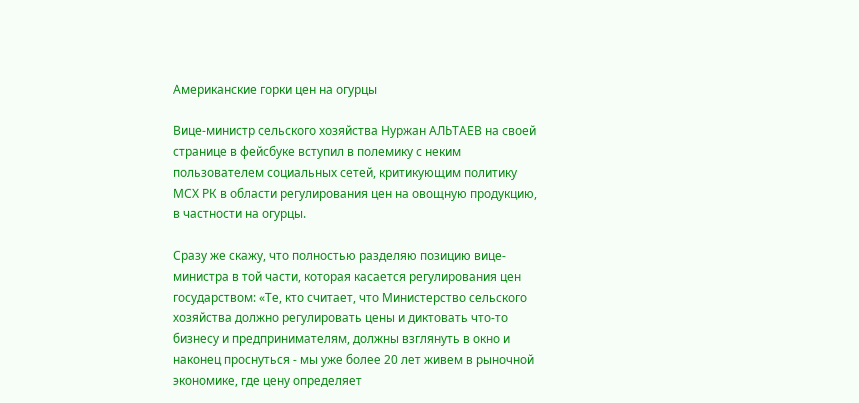Американские горки цен на огурцы

Вице-министр сельского хозяйства Нуржан АЛЬТАЕВ на своей странице в фейсбуке вступил в полемику с неким пользователем социальных сетей, критикующим политику МСХ РК в области регулирования цен на овощную продукцию, в частности на огурцы.

Сразу же скажу, что полностью разделяю позицию вице-министра в той части, которая касается регулирования цен государством: «Те, кто считает, что Министерство сельского хозяйства должно регулировать цены и диктовать что-то бизнесу и предпринимателям, должны взглянуть в окно и наконец проснуться - мы уже более 20 лет живем в рыночной экономике, где цену определяет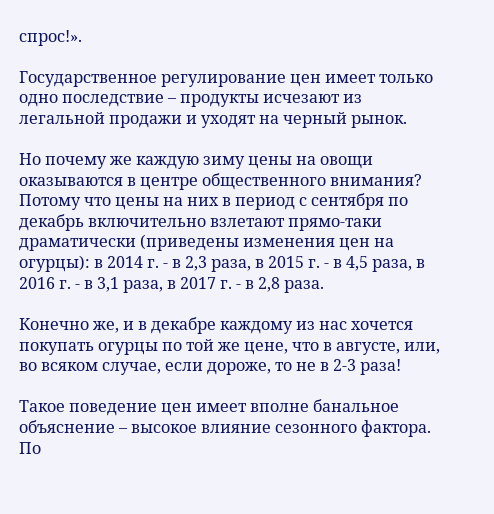спрос!».

Государственное регулирование цен имеет только одно последствие – продукты исчезают из легальной продажи и уходят на черный рынок.

Но почему же каждую зиму цены на овощи оказываются в центре общественного внимания? Потому что цены на них в период с сентября по декабрь включительно взлетают прямо-таки драматически (приведены изменения цен на огурцы): в 2014 г. - в 2,3 раза, в 2015 г. - в 4,5 раза, в 2016 г. - в 3,1 раза, в 2017 г. - в 2,8 раза.

Конечно же, и в декабре каждому из нас хочется покупать огурцы по той же цене, что в августе, или, во всяком случае, если дороже, то не в 2-3 раза!

Такое поведение цен имеет вполне банальное объяснение – высокое влияние сезонного фактора. По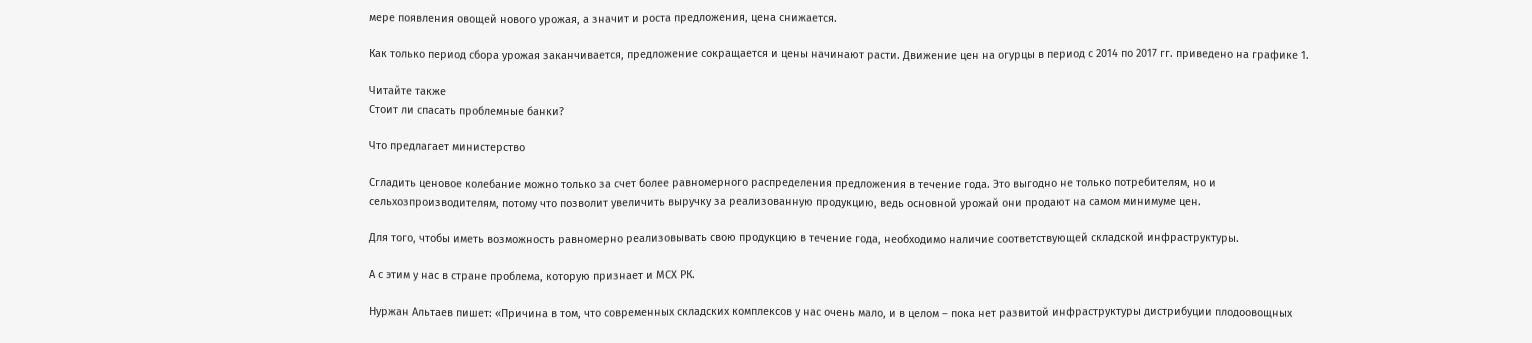мере появления овощей нового урожая, а значит и роста предложения, цена снижается.

Как только период сбора урожая заканчивается, предложение сокращается и цены начинают расти. Движение цен на огурцы в период с 2014 по 2017 гг. приведено на графике 1.

Читайте также
Стоит ли спасать проблемные банки?

Что предлагает министерство

Сгладить ценовое колебание можно только за счет более равномерного распределения предложения в течение года. Это выгодно не только потребителям, но и сельхозпроизводителям, потому что позволит увеличить выручку за реализованную продукцию, ведь основной урожай они продают на самом минимуме цен.

Для того, чтобы иметь возможность равномерно реализовывать свою продукцию в течение года, необходимо наличие соответствующей складской инфраструктуры.

А с этим у нас в стране проблема, которую признает и МСХ РК.

Нуржан Альтаев пишет: «Причина в том, что современных складских комплексов у нас очень мало, и в целом – пока нет развитой инфраструктуры дистрибуции плодоовощных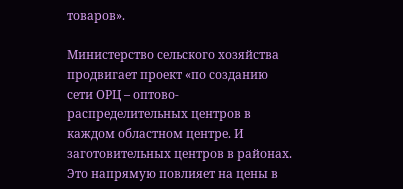товаров».

Министерство сельского хозяйства продвигает проект «по созданию сети ОРЦ – оптово-распределительных центров в каждом областном центре. И заготовительных центров в районах. Это напрямую повлияет на цены в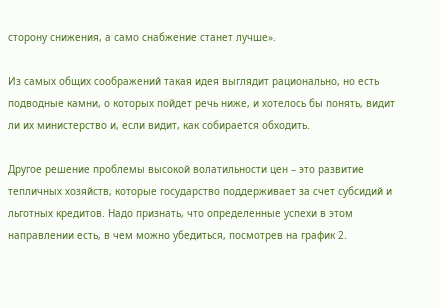сторону снижения, а само снабжение станет лучше».

Из самых общих соображений такая идея выглядит рационально, но есть подводные камни, о которых пойдет речь ниже, и хотелось бы понять, видит ли их министерство и, если видит, как собирается обходить.

Другое решение проблемы высокой волатильности цен – это развитие тепличных хозяйств, которые государство поддерживает за счет субсидий и льготных кредитов. Надо признать, что определенные успехи в этом направлении есть, в чем можно убедиться, посмотрев на график 2.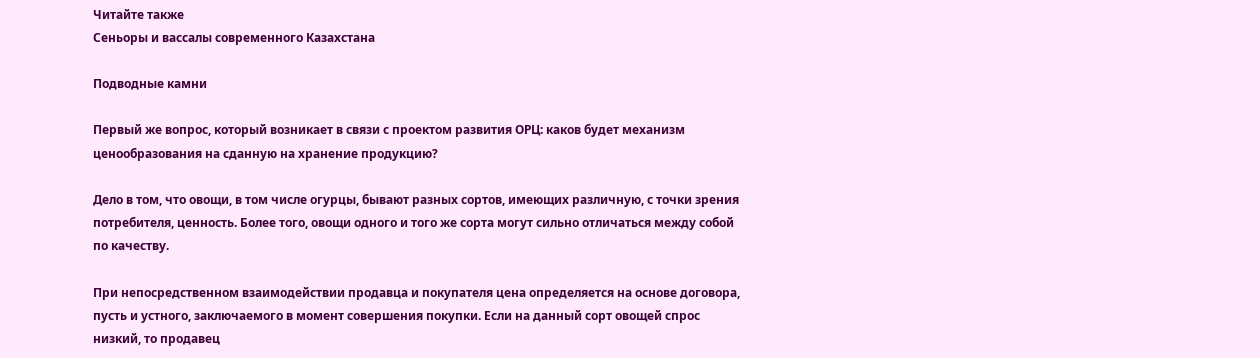Читайте также
Сеньоры и вассалы современного Казахстана

Подводные камни

Первый же вопрос, который возникает в связи с проектом развития ОРЦ: каков будет механизм ценообразования на сданную на хранение продукцию?

Дело в том, что овощи, в том числе огурцы, бывают разных сортов, имеющих различную, с точки зрения потребителя, ценность. Более того, овощи одного и того же сорта могут сильно отличаться между собой по качеству.

При непосредственном взаимодействии продавца и покупателя цена определяется на основе договора, пусть и устного, заключаемого в момент совершения покупки. Если на данный сорт овощей спрос низкий, то продавец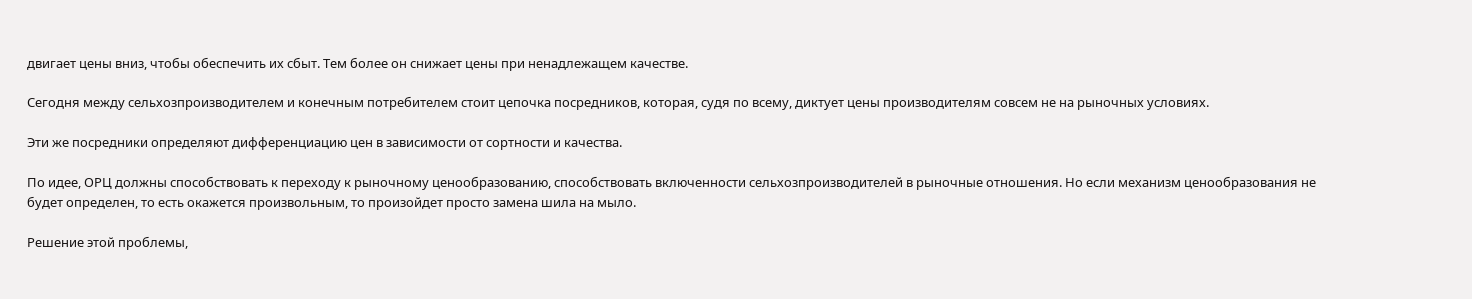двигает цены вниз, чтобы обеспечить их сбыт. Тем более он снижает цены при ненадлежащем качестве.

Сегодня между сельхозпроизводителем и конечным потребителем стоит цепочка посредников, которая, судя по всему, диктует цены производителям совсем не на рыночных условиях.

Эти же посредники определяют дифференциацию цен в зависимости от сортности и качества.

По идее, ОРЦ должны способствовать к переходу к рыночному ценообразованию, способствовать включенности сельхозпроизводителей в рыночные отношения. Но если механизм ценообразования не будет определен, то есть окажется произвольным, то произойдет просто замена шила на мыло.

Решение этой проблемы,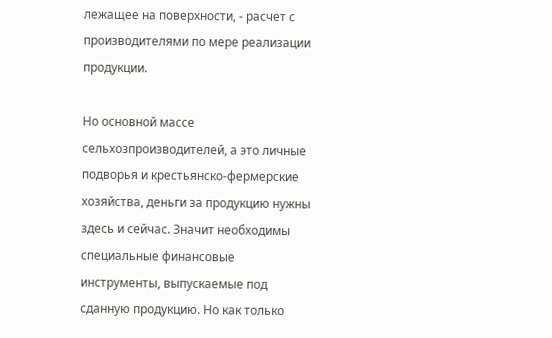лежащее на поверхности, - расчет с производителями по мере реализации продукции.

Но основной массе сельхозпроизводителей, а это личные подворья и крестьянско-фермерские хозяйства, деньги за продукцию нужны здесь и сейчас. Значит необходимы специальные финансовые инструменты, выпускаемые под сданную продукцию. Но как только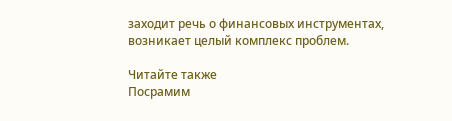заходит речь о финансовых инструментах, возникает целый комплекс проблем.

Читайте также
Посрамим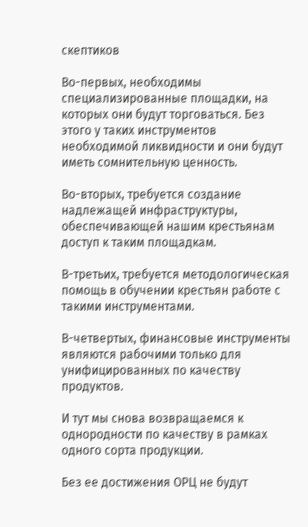скептиков

Во-первых, необходимы специализированные площадки, на которых они будут торговаться. Без этого у таких инструментов необходимой ликвидности и они будут иметь сомнительную ценность.

Во-вторых, требуется создание надлежащей инфраструктуры, обеспечивающей нашим крестьянам доступ к таким площадкам.

В-третьих, требуется методологическая помощь в обучении крестьян работе с такими инструментами.

В-четвертых, финансовые инструменты являются рабочими только для унифицированных по качеству продуктов.

И тут мы снова возвращаемся к однородности по качеству в рамках одного сорта продукции.

Без ее достижения ОРЦ не будут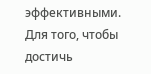эффективными. Для того, чтобы достичь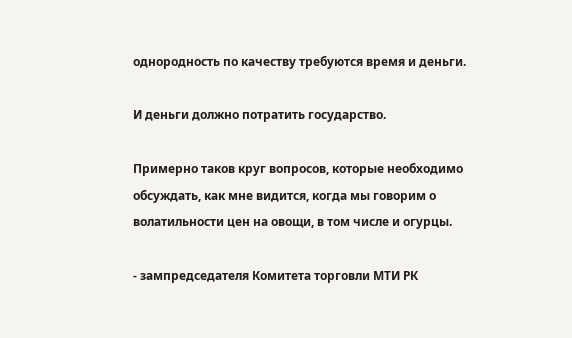однородность по качеству требуются время и деньги.

И деньги должно потратить государство.

Примерно таков круг вопросов, которые необходимо обсуждать, как мне видится, когда мы говорим о волатильности цен на овощи, в том числе и огурцы.

- зампредседателя Комитета торговли МТИ РК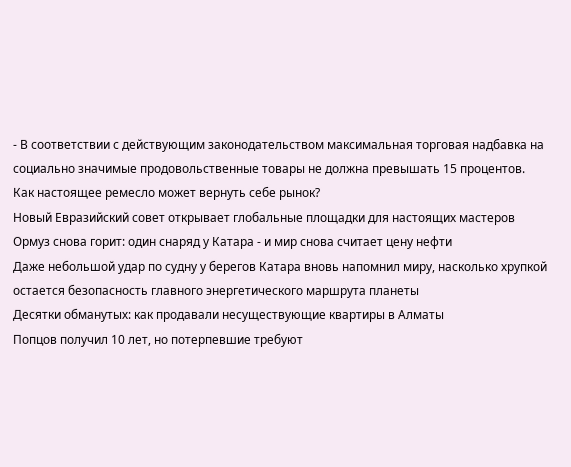- В соответствии с действующим законодательством максимальная торговая надбавка на социально значимые продовольственные товары не должна превышать 15 процентов.
Как настоящее ремесло может вернуть себе рынок?
Новый Евразийский совет открывает глобальные площадки для настоящих мастеров
Ормуз снова горит: один снаряд у Катара - и мир снова считает цену нефти
Даже небольшой удар по судну у берегов Катара вновь напомнил миру, насколько хрупкой остается безопасность главного энергетического маршрута планеты
Десятки обманутых: как продавали несуществующие квартиры в Алматы
Попцов получил 10 лет, но потерпевшие требуют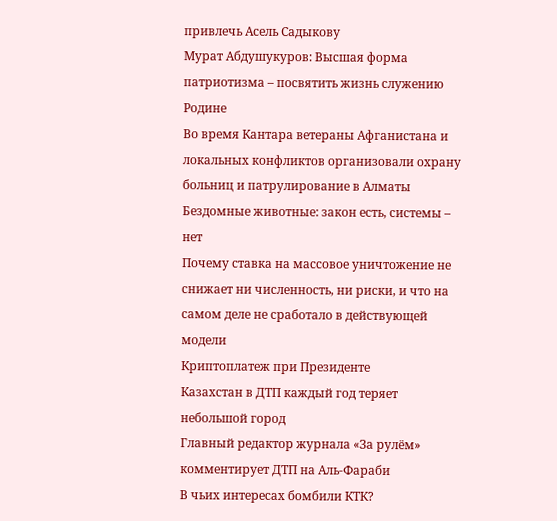привлечь Асель Садыкову
Мурат Абдушукуров: Высшая форма патриотизма – посвятить жизнь служению Родине
Во время Кантара ветераны Афганистана и локальных конфликтов организовали охрану больниц и патрулирование в Алматы
Бездомные животные: закон есть, системы – нет
Почему ставка на массовое уничтожение не снижает ни численность, ни риски, и что на самом деле не сработало в действующей модели
Криптоплатеж при Президенте
Казахстан в ДТП каждый год теряет небольшой город
Главный редактор журнала «За рулём» комментирует ДТП на Аль-Фараби
В чьих интересах бомбили КТК?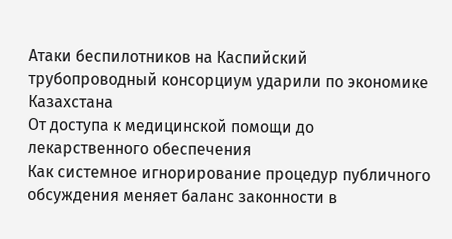Атаки беспилотников на Каспийский трубопроводный консорциум ударили по экономике Казахстана
От доступа к медицинской помощи до лекарственного обеспечения
Как системное игнорирование процедур публичного обсуждения меняет баланс законности в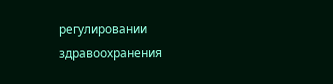регулировании здравоохранения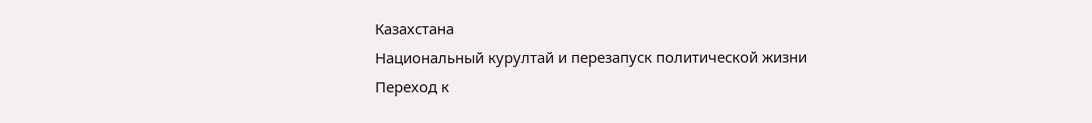Казахстана
Национальный курултай и перезапуск политической жизни
Переход к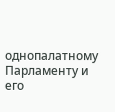однопалатному Парламенту и его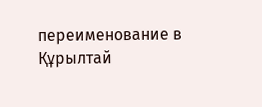переименование в Құрылтай